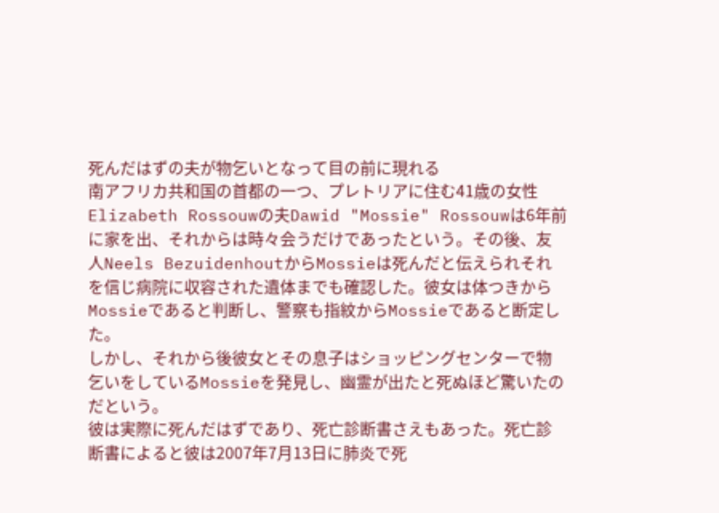死んだはずの夫が物乞いとなって目の前に現れる
南アフリカ共和国の首都の一つ、プレトリアに住む41歳の女性Elizabeth Rossouwの夫Dawid "Mossie" Rossouwは6年前に家を出、それからは時々会うだけであったという。その後、友人Neels BezuidenhoutからMossieは死んだと伝えられそれを信じ病院に収容された遺体までも確認した。彼女は体つきからMossieであると判断し、警察も指紋からMossieであると断定した。
しかし、それから後彼女とその息子はショッピングセンターで物乞いをしているMossieを発見し、幽霊が出たと死ぬほど驚いたのだという。
彼は実際に死んだはずであり、死亡診断書さえもあった。死亡診断書によると彼は2007年7月13日に肺炎で死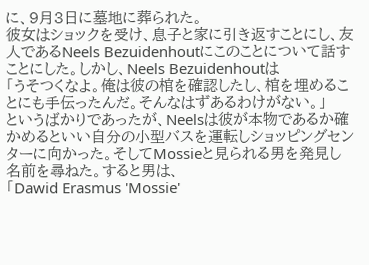に、9月3日に墓地に葬られた。
彼女はショックを受け、息子と家に引き返すことにし、友人であるNeels Bezuidenhoutにこのことについて話すことにした。しかし、Neels Bezuidenhoutは
「うそつくなよ。俺は彼の棺を確認したし、棺を埋めることにも手伝ったんだ。そんなはずあるわけがない。」
というばかりであったが、Neelsは彼が本物であるか確かめるといい自分の小型バスを運転しショッピングセンターに向かった。そしてMossieと見られる男を発見し名前を尋ねた。すると男は、
「Dawid Erasmus 'Mossie'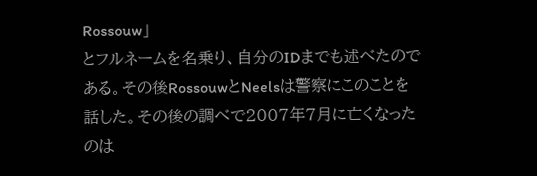Rossouw」
とフルネームを名乗り、自分のIDまでも述べたのである。その後RossouwとNeelsは警察にこのことを話した。その後の調べで2007年7月に亡くなったのは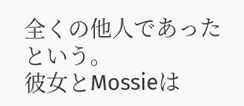全くの他人であったという。
彼女とMossieは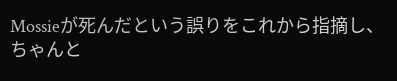Mossieが死んだという誤りをこれから指摘し、ちゃんと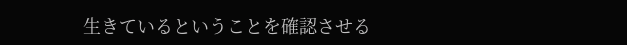生きているということを確認させる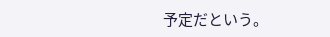予定だという。